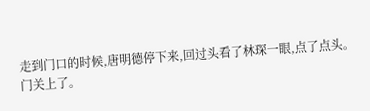走到门口的时候,唐明德停下来,回过头看了林琛一眼,点了点头。
门关上了。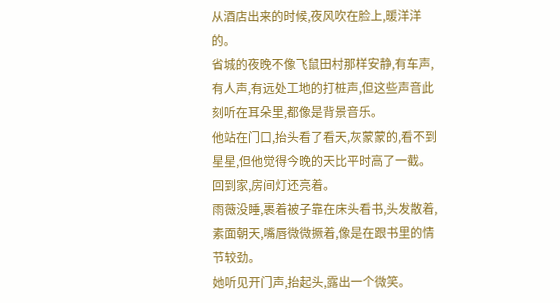从酒店出来的时候,夜风吹在脸上,暖洋洋的。
省城的夜晚不像飞鼠田村那样安静,有车声,有人声,有远处工地的打桩声,但这些声音此刻听在耳朵里,都像是背景音乐。
他站在门口,抬头看了看天,灰蒙蒙的,看不到星星,但他觉得今晚的天比平时高了一截。
回到家,房间灯还亮着。
雨薇没睡,裹着被子靠在床头看书,头发散着,素面朝天,嘴唇微微撅着,像是在跟书里的情节较劲。
她听见开门声,抬起头,露出一个微笑。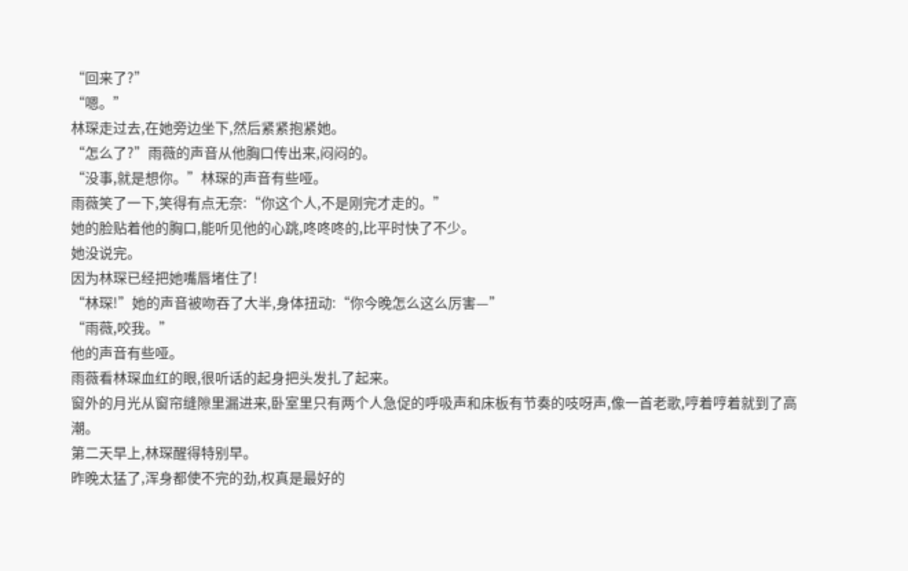“回来了?”
“嗯。”
林琛走过去,在她旁边坐下,然后紧紧抱紧她。
“怎么了?”雨薇的声音从他胸口传出来,闷闷的。
“没事,就是想你。”林琛的声音有些哑。
雨薇笑了一下,笑得有点无奈:“你这个人,不是刚完才走的。”
她的脸贴着他的胸口,能听见他的心跳,咚咚咚的,比平时快了不少。
她没说完。
因为林琛已经把她嘴唇堵住了!
“林琛!”她的声音被吻吞了大半,身体扭动:“你今晚怎么这么厉害—”
“雨薇,咬我。”
他的声音有些哑。
雨薇看林琛血红的眼,很听话的起身把头发扎了起来。
窗外的月光从窗帘缝隙里漏进来,卧室里只有两个人急促的呼吸声和床板有节奏的吱呀声,像一首老歌,哼着哼着就到了高潮。
第二天早上,林琛醒得特别早。
昨晚太猛了,浑身都使不完的劲,权真是最好的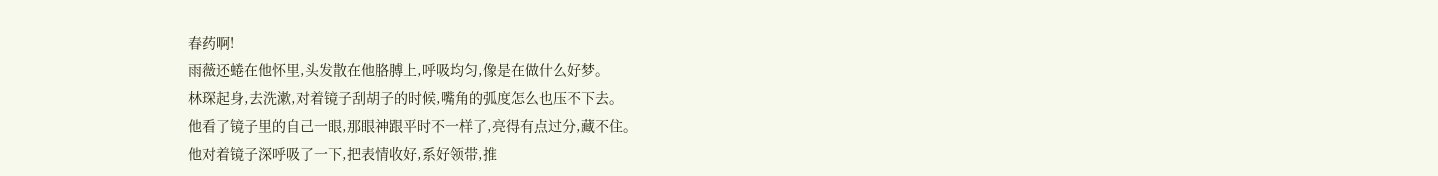春药啊!
雨薇还蜷在他怀里,头发散在他胳膊上,呼吸均匀,像是在做什么好梦。
林琛起身,去洗漱,对着镜子刮胡子的时候,嘴角的弧度怎么也压不下去。
他看了镜子里的自己一眼,那眼神跟平时不一样了,亮得有点过分,藏不住。
他对着镜子深呼吸了一下,把表情收好,系好领带,推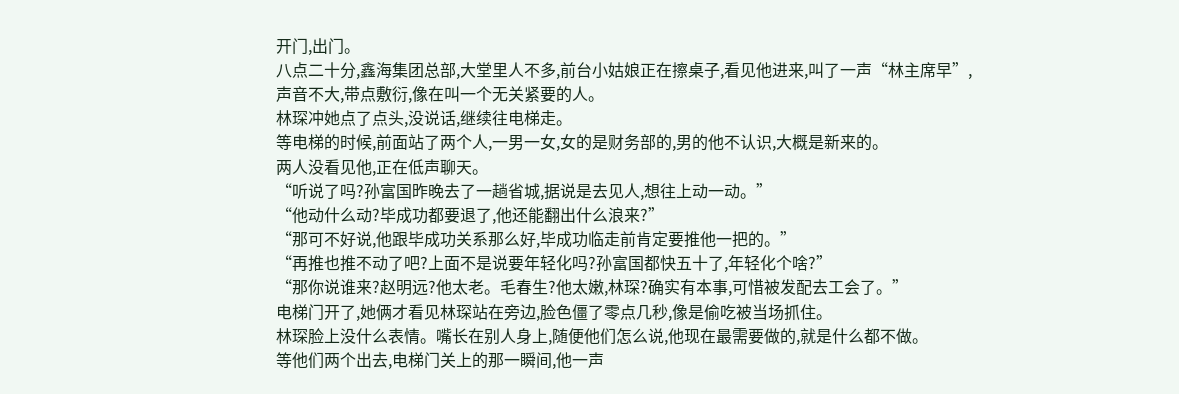开门,出门。
八点二十分,鑫海集团总部,大堂里人不多,前台小姑娘正在擦桌子,看见他进来,叫了一声“林主席早”,声音不大,带点敷衍,像在叫一个无关紧要的人。
林琛冲她点了点头,没说话,继续往电梯走。
等电梯的时候,前面站了两个人,一男一女,女的是财务部的,男的他不认识,大概是新来的。
两人没看见他,正在低声聊天。
“听说了吗?孙富国昨晚去了一趟省城,据说是去见人,想往上动一动。”
“他动什么动?毕成功都要退了,他还能翻出什么浪来?”
“那可不好说,他跟毕成功关系那么好,毕成功临走前肯定要推他一把的。”
“再推也推不动了吧?上面不是说要年轻化吗?孙富国都快五十了,年轻化个啥?”
“那你说谁来?赵明远?他太老。毛春生?他太嫩,林琛?确实有本事,可惜被发配去工会了。”
电梯门开了,她俩才看见林琛站在旁边,脸色僵了零点几秒,像是偷吃被当场抓住。
林琛脸上没什么表情。嘴长在别人身上,随便他们怎么说,他现在最需要做的,就是什么都不做。
等他们两个出去,电梯门关上的那一瞬间,他一声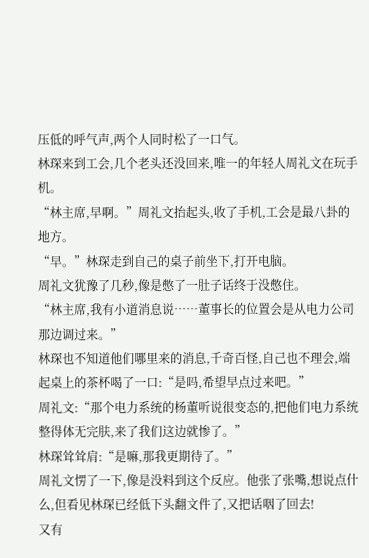压低的呼气声,两个人同时松了一口气。
林琛来到工会,几个老头还没回来,唯一的年轻人周礼文在玩手机。
“林主席,早啊。”周礼文抬起头,收了手机,工会是最八卦的地方。
“早。”林琛走到自己的桌子前坐下,打开电脑。
周礼文犹豫了几秒,像是憋了一肚子话终于没憋住。
“林主席,我有小道消息说……董事长的位置会是从电力公司那边调过来。”
林琛也不知道他们哪里来的消息,千奇百怪,自己也不理会,端起桌上的茶杯喝了一口:“是吗,希望早点过来吧。”
周礼文:“那个电力系统的杨董听说很变态的,把他们电力系统整得体无完肤,来了我们这边就惨了。”
林琛耸耸肩:“是嘛,那我更期待了。”
周礼文愣了一下,像是没料到这个反应。他张了张嘴,想说点什么,但看见林琛已经低下头翻文件了,又把话咽了回去!
又有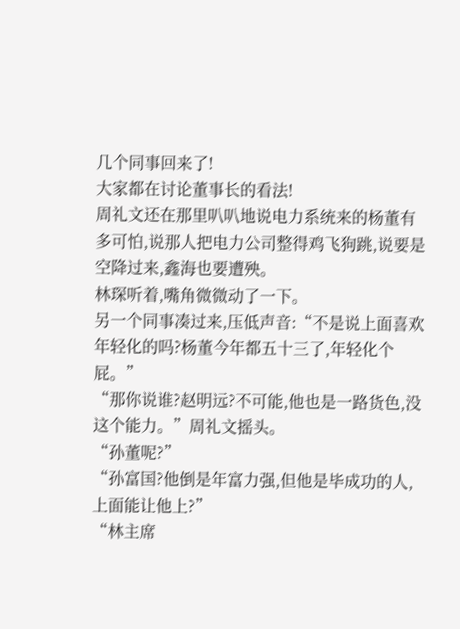几个同事回来了!
大家都在讨论董事长的看法!
周礼文还在那里叭叭地说电力系统来的杨董有多可怕,说那人把电力公司整得鸡飞狗跳,说要是空降过来,鑫海也要遭殃。
林琛听着,嘴角微微动了一下。
另一个同事凑过来,压低声音:“不是说上面喜欢年轻化的吗?杨董今年都五十三了,年轻化个屁。”
“那你说谁?赵明远?不可能,他也是一路货色,没这个能力。”周礼文摇头。
“孙董呢?”
“孙富国?他倒是年富力强,但他是毕成功的人,上面能让他上?”
“林主席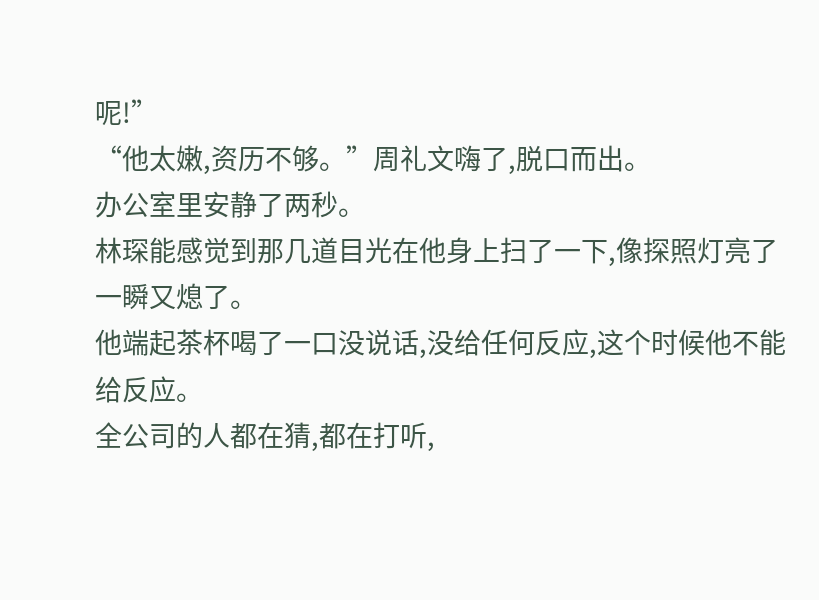呢!”
“他太嫩,资历不够。”周礼文嗨了,脱口而出。
办公室里安静了两秒。
林琛能感觉到那几道目光在他身上扫了一下,像探照灯亮了一瞬又熄了。
他端起茶杯喝了一口没说话,没给任何反应,这个时候他不能给反应。
全公司的人都在猜,都在打听,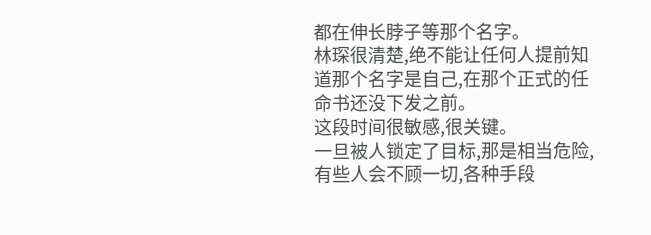都在伸长脖子等那个名字。
林琛很清楚,绝不能让任何人提前知道那个名字是自己,在那个正式的任命书还没下发之前。
这段时间很敏感,很关键。
一旦被人锁定了目标,那是相当危险,有些人会不顾一切,各种手段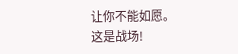让你不能如愿。
这是战场!